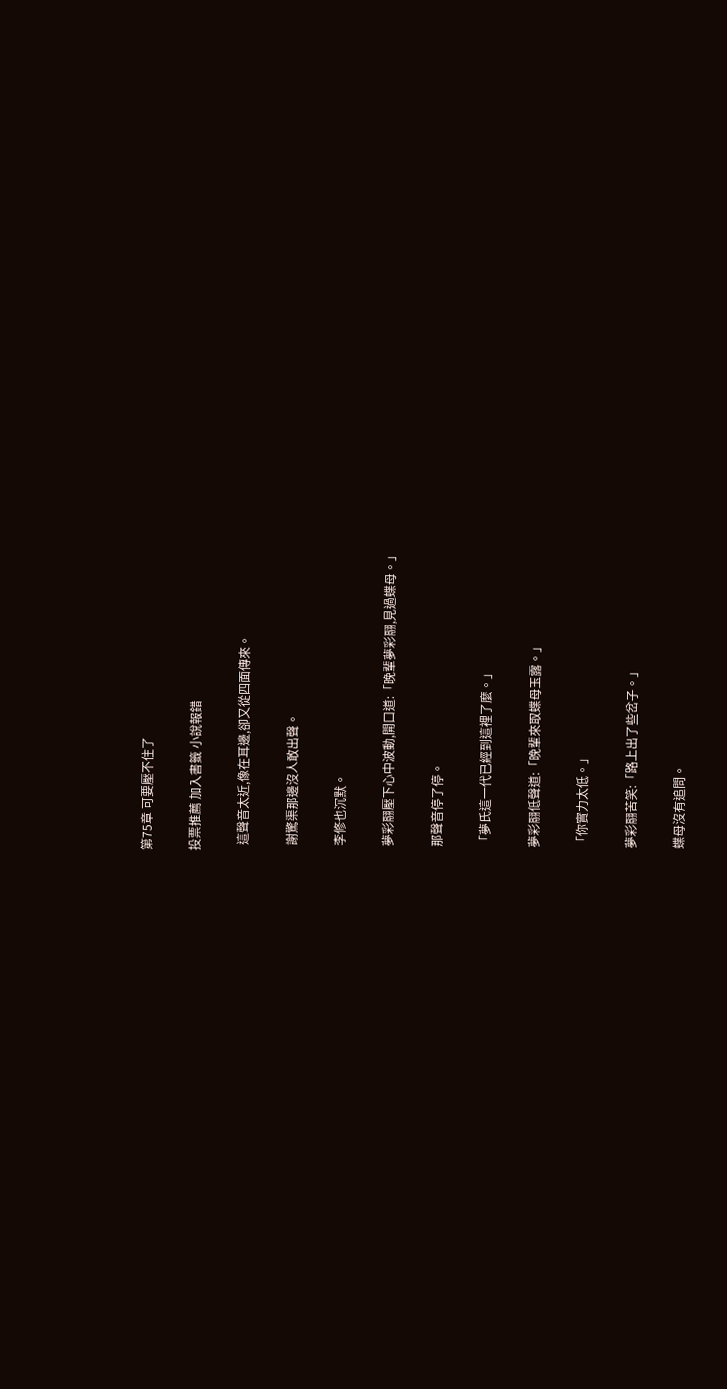第75章 可要壓不住了

投票推薦 加入書籤 小說報錯

  這聲音太近,像在耳邊,卻又從四面傳來。

  謝驚渠那邊沒人敢出聲。

  李修也沉默。

  夢彩翮壓下心中波動,開口道:「晚輩夢彩翮,見過蝶母。」

  那聲音停了停。

  「夢氏這一代已經到這裡了麼。」

  夢彩翮低聲道:「晚輩來取蝶母玉露。」

  「你實力太低。」

  夢彩翮苦笑:「路上出了些岔子。」

  蝶母沒有追問。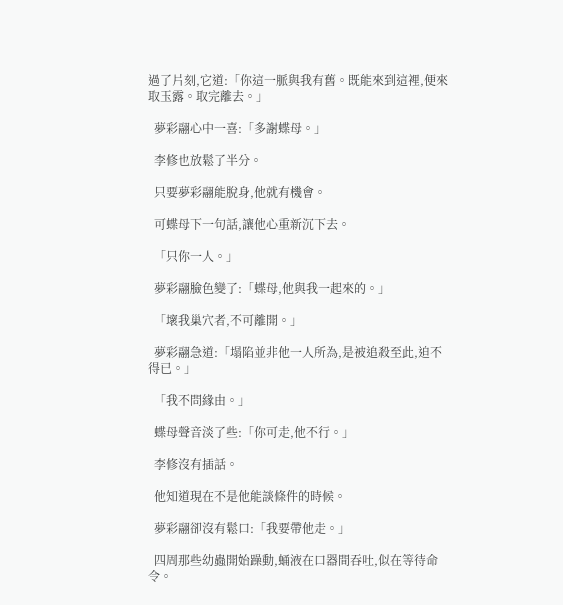過了片刻,它道:「你這一脈與我有舊。既能來到這裡,便來取玉露。取完離去。」

  夢彩翮心中一喜:「多謝蝶母。」

  李修也放鬆了半分。

  只要夢彩翮能脫身,他就有機會。

  可蝶母下一句話,讓他心重新沉下去。

  「只你一人。」

  夢彩翮臉色變了:「蝶母,他與我一起來的。」

  「壞我巢穴者,不可離開。」

  夢彩翮急道:「塌陷並非他一人所為,是被追殺至此,迫不得已。」

  「我不問緣由。」

  蝶母聲音淡了些:「你可走,他不行。」

  李修沒有插話。

  他知道現在不是他能談條件的時候。

  夢彩翮卻沒有鬆口:「我要帶他走。」

  四周那些幼蟲開始躁動,蛹液在口器間吞吐,似在等待命令。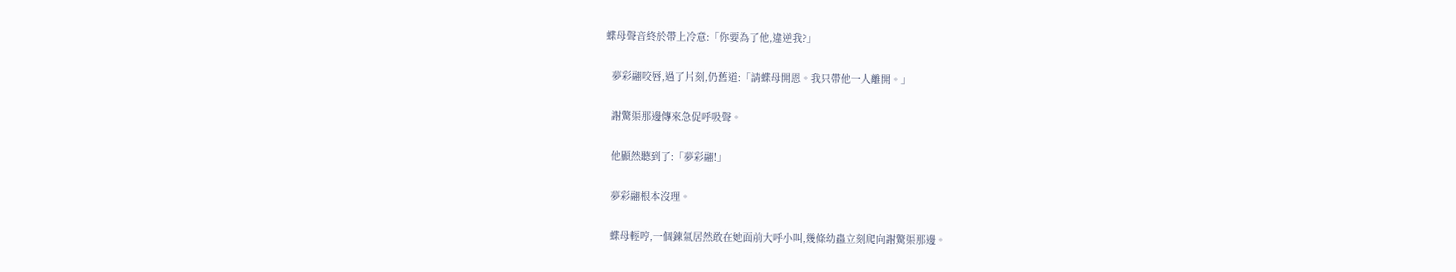蝶母聲音終於帶上冷意:「你要為了他,違逆我?」

  夢彩翮咬唇,過了片刻,仍舊道:「請蝶母開恩。我只帶他一人離開。」

  謝驚渠那邊傳來急促呼吸聲。

  他顯然聽到了:「夢彩翮!」

  夢彩翮根本沒理。

  蝶母輕哼,一個鍊氣居然敢在她面前大呼小叫,幾條幼蟲立刻爬向謝驚渠那邊。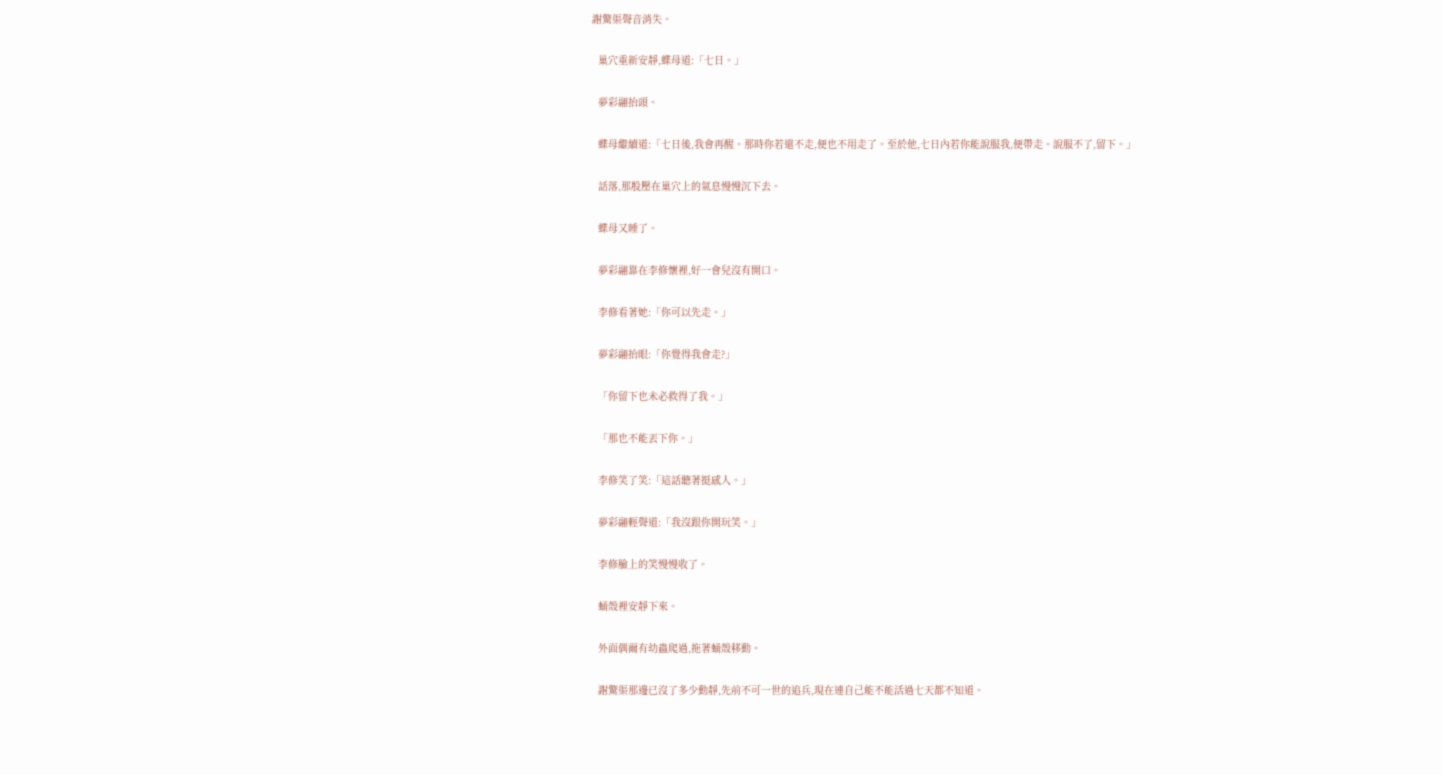謝驚渠聲音消失。

  巢穴重新安靜,蝶母道:「七日。」

  夢彩翮抬頭。

  蝶母繼續道:「七日後,我會再醒。那時你若還不走,便也不用走了。至於他,七日內若你能說服我,便帶走。說服不了,留下。」

  話落,那股壓在巢穴上的氣息慢慢沉下去。

  蝶母又睡了。

  夢彩翮靠在李修懷裡,好一會兒沒有開口。

  李修看著她:「你可以先走。」

  夢彩翮抬眼:「你覺得我會走?」

  「你留下也未必救得了我。」

  「那也不能丟下你。」

  李修笑了笑:「這話聽著挺感人。」

  夢彩翮輕聲道:「我沒跟你開玩笑。」

  李修臉上的笑慢慢收了。

  蛹殼裡安靜下來。

  外面偶爾有幼蟲爬過,拖著蛹殼移動。

  謝驚渠那邊已沒了多少動靜,先前不可一世的追兵,現在連自己能不能活過七天都不知道。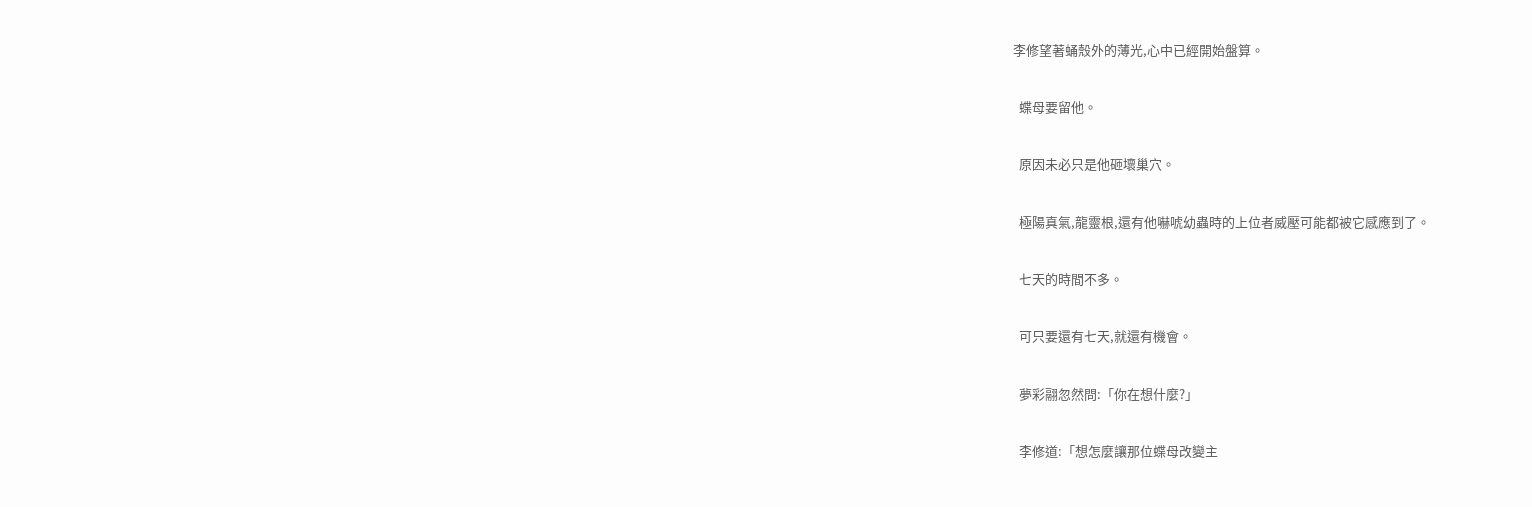李修望著蛹殼外的薄光,心中已經開始盤算。

  蝶母要留他。

  原因未必只是他砸壞巢穴。

  極陽真氣,龍靈根,還有他嚇唬幼蟲時的上位者威壓可能都被它感應到了。

  七天的時間不多。

  可只要還有七天,就還有機會。

  夢彩翮忽然問:「你在想什麼?」

  李修道:「想怎麼讓那位蝶母改變主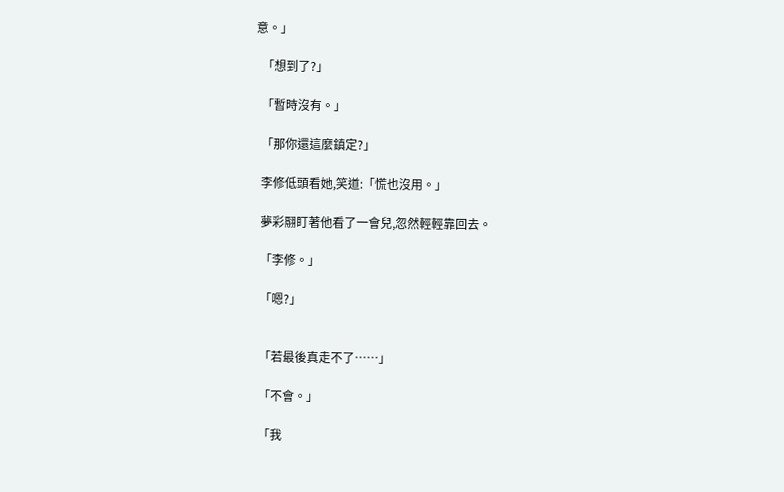意。」

  「想到了?」

  「暫時沒有。」

  「那你還這麼鎮定?」

  李修低頭看她,笑道:「慌也沒用。」

  夢彩翮盯著他看了一會兒,忽然輕輕靠回去。

  「李修。」

  「嗯?」


  「若最後真走不了……」

  「不會。」

  「我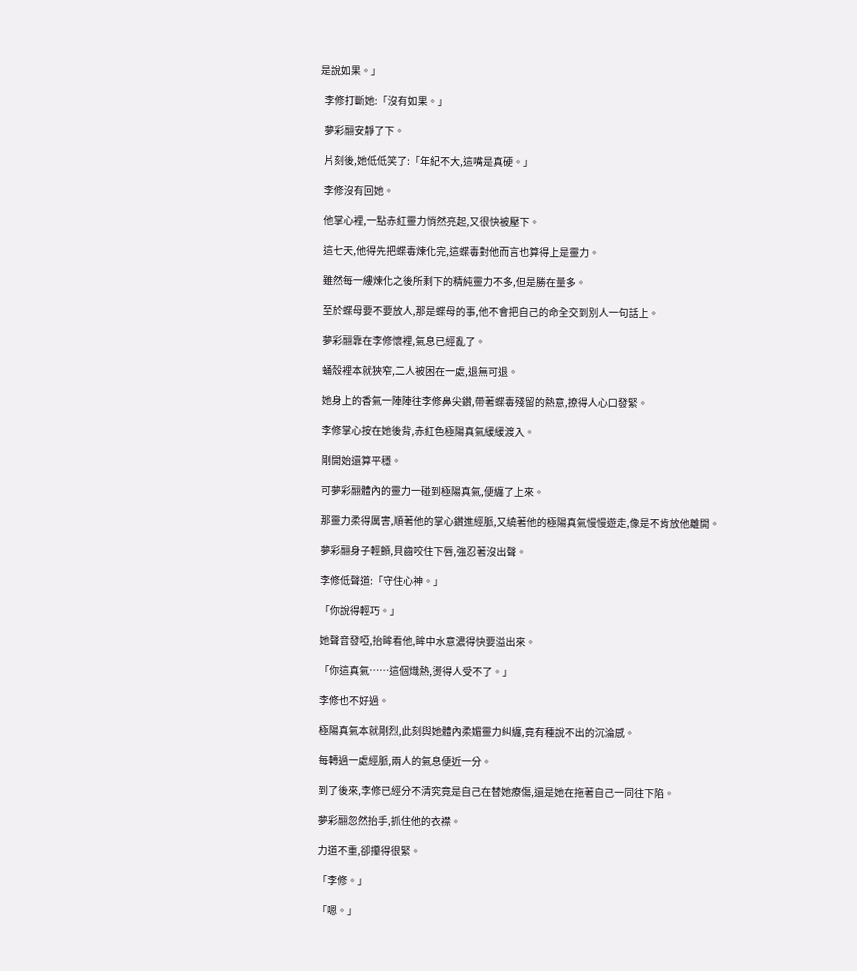是說如果。」

  李修打斷她:「沒有如果。」

  夢彩翮安靜了下。

  片刻後,她低低笑了:「年紀不大,這嘴是真硬。」

  李修沒有回她。

  他掌心裡,一點赤紅靈力悄然亮起,又很快被壓下。

  這七天,他得先把蝶毒煉化完,這蝶毒對他而言也算得上是靈力。

  雖然每一縷煉化之後所剩下的精純靈力不多,但是勝在量多。

  至於蝶母要不要放人,那是蝶母的事,他不會把自己的命全交到別人一句話上。

  夢彩翮靠在李修懷裡,氣息已經亂了。

  蛹殼裡本就狹窄,二人被困在一處,退無可退。

  她身上的香氣一陣陣往李修鼻尖鑽,帶著蝶毒殘留的熱意,撩得人心口發緊。

  李修掌心按在她後背,赤紅色極陽真氣緩緩渡入。

  剛開始還算平穩。

  可夢彩翮體內的靈力一碰到極陽真氣,便纏了上來。

  那靈力柔得厲害,順著他的掌心鑽進經脈,又繞著他的極陽真氣慢慢遊走,像是不肯放他離開。

  夢彩翮身子輕顫,貝齒咬住下唇,強忍著沒出聲。

  李修低聲道:「守住心神。」

  「你說得輕巧。」

  她聲音發啞,抬眸看他,眸中水意濃得快要溢出來。

  「你這真氣……這個熾熱,燙得人受不了。」

  李修也不好過。

  極陽真氣本就剛烈,此刻與她體內柔媚靈力糾纏,竟有種說不出的沉淪感。

  每轉過一處經脈,兩人的氣息便近一分。

  到了後來,李修已經分不清究竟是自己在替她療傷,還是她在拖著自己一同往下陷。

  夢彩翮忽然抬手,抓住他的衣襟。

  力道不重,卻攥得很緊。

  「李修。」

  「嗯。」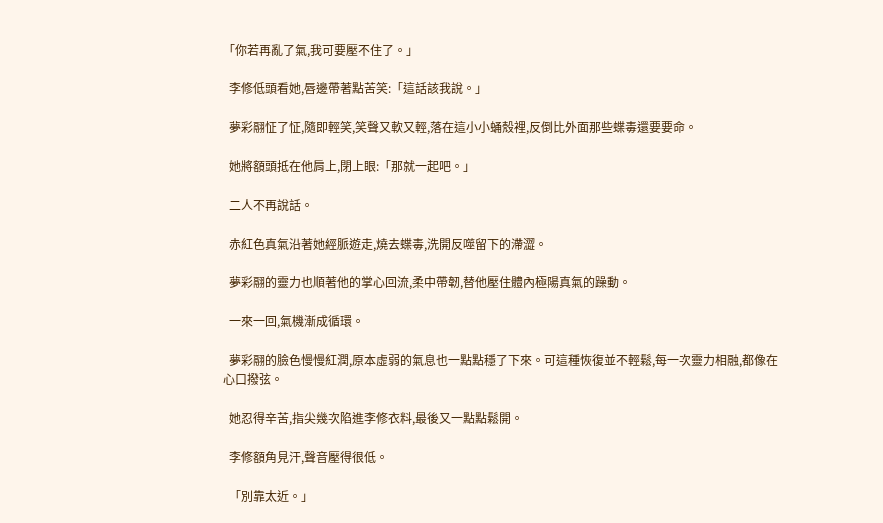「你若再亂了氣,我可要壓不住了。」

  李修低頭看她,唇邊帶著點苦笑:「這話該我說。」

  夢彩翮怔了怔,隨即輕笑,笑聲又軟又輕,落在這小小蛹殼裡,反倒比外面那些蝶毒還要要命。

  她將額頭抵在他肩上,閉上眼:「那就一起吧。」

  二人不再說話。

  赤紅色真氣沿著她經脈遊走,燒去蝶毒,洗開反噬留下的滯澀。

  夢彩翮的靈力也順著他的掌心回流,柔中帶韌,替他壓住體內極陽真氣的躁動。

  一來一回,氣機漸成循環。

  夢彩翮的臉色慢慢紅潤,原本虛弱的氣息也一點點穩了下來。可這種恢復並不輕鬆,每一次靈力相融,都像在心口撥弦。

  她忍得辛苦,指尖幾次陷進李修衣料,最後又一點點鬆開。

  李修額角見汗,聲音壓得很低。

  「別靠太近。」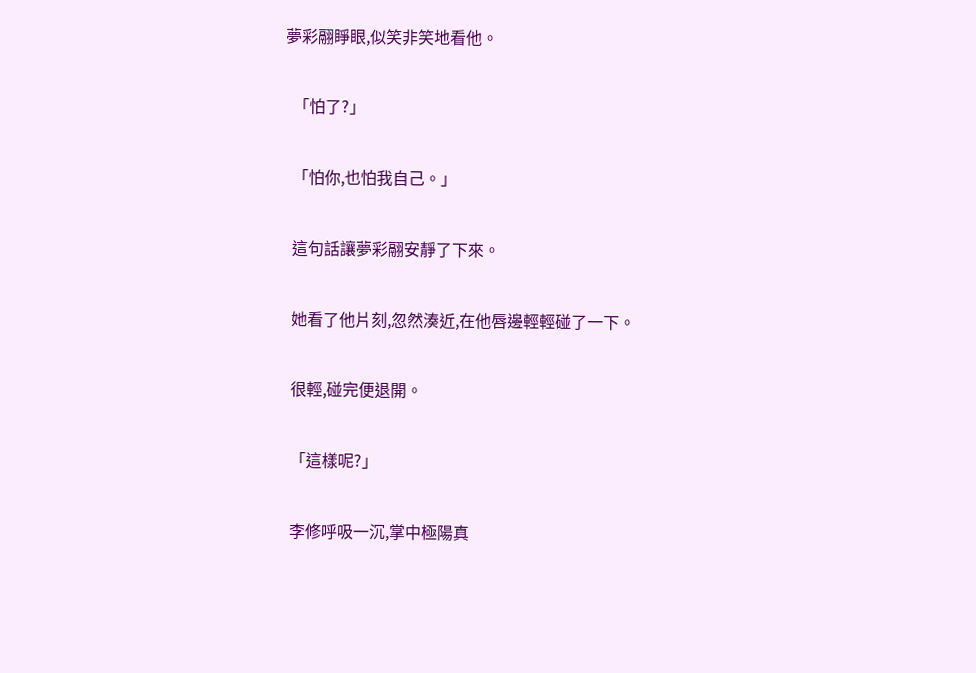夢彩翮睜眼,似笑非笑地看他。

  「怕了?」

  「怕你,也怕我自己。」

  這句話讓夢彩翮安靜了下來。

  她看了他片刻,忽然湊近,在他唇邊輕輕碰了一下。

  很輕,碰完便退開。

  「這樣呢?」

  李修呼吸一沉,掌中極陽真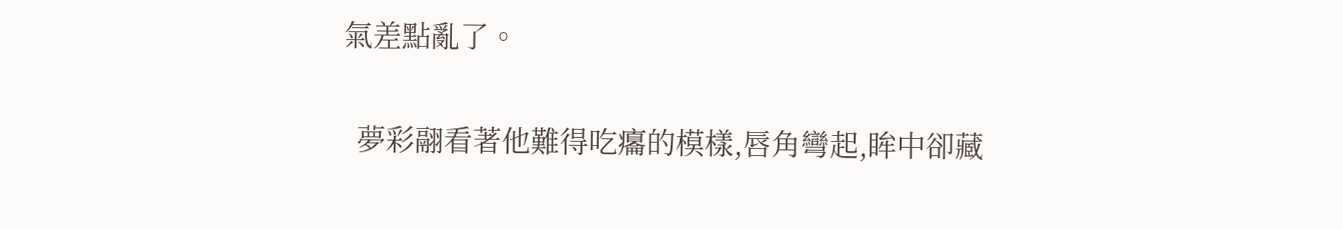氣差點亂了。

  夢彩翮看著他難得吃癟的模樣,唇角彎起,眸中卻藏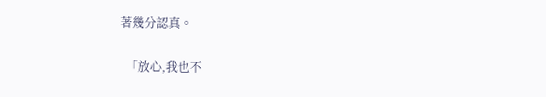著幾分認真。

  「放心,我也不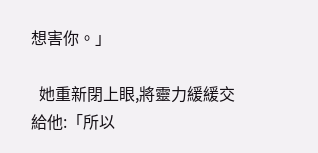想害你。」

  她重新閉上眼,將靈力緩緩交給他:「所以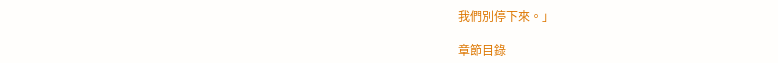我們別停下來。」

章節目錄